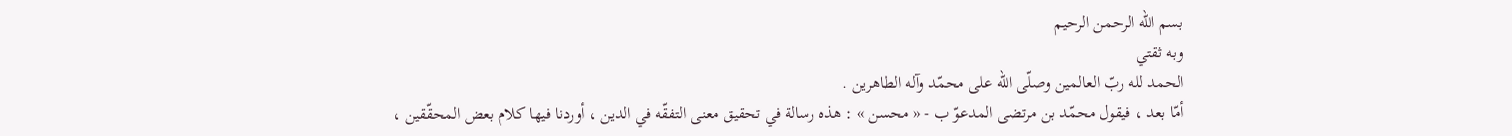بسم الله الرحمن الرحيم
وبه ثقتي
الحمد لله ربّ العالمين وصلّى الله على محمّد وآله الطاهرين .
أمّا بعد ، فيقول محمّد بن مرتضى المدعوّ ب - « محسن » : هذه رسالة في تحقيق معنى التفقّه في الدين ، أوردنا فيها كلام بعض المحقّقين ،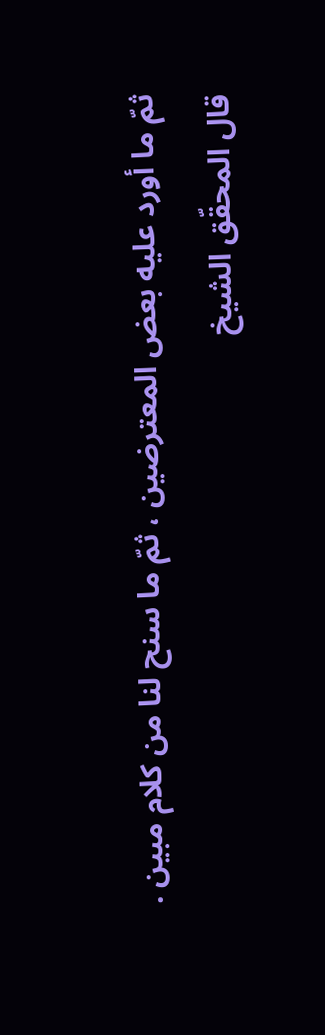ثمّ ما أورد عليه بعض المعترضين ، ثمّ ما سنح لنا من كلام مبين .
قال المحقّق الشيخ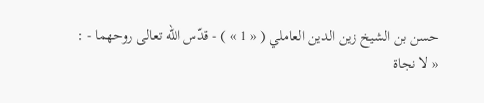حسن بن الشيخ زين الدين العاملي ( « 1 » ) - قدّس الله تعالى روحهما - :
« لا نجاة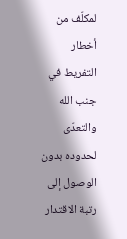لمكلّف من أخطار التفريط في جنب الله والتعدّى لحدوده بدون الوصول إلى رتبة الاقتدار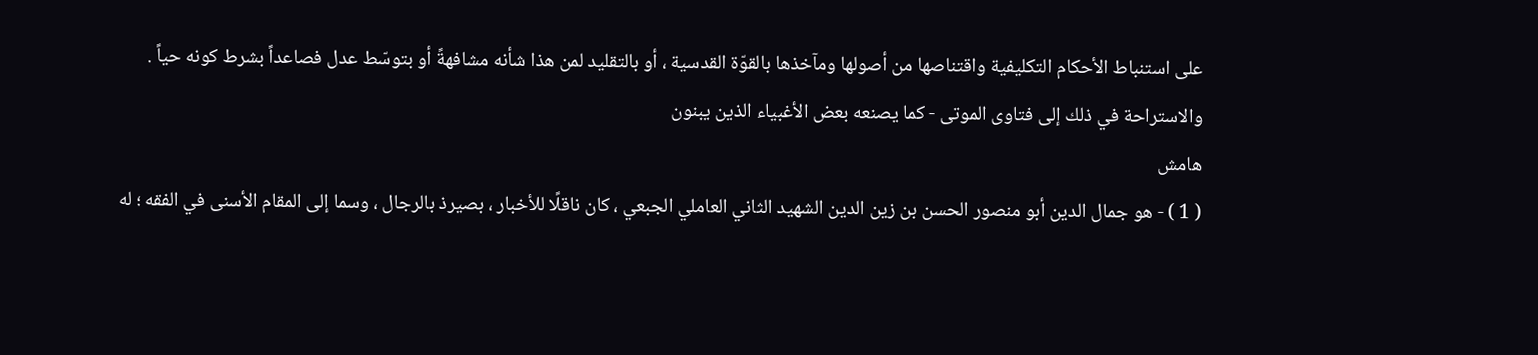على استنباط الأحكام التكليفية واقتناصها من أصولها ومآخذها بالقوّة القدسية ، أو بالتقليد لمن هذا شأنه مشافهةً أو بتوسّط عدل فصاعداً بشرط كونه حياً .
والاستراحة في ذلك إلى فتاوى الموتى - كما يصنعه بعض الأغبياء الذين يبنون
هامش
( 1 ) - هو جمال الدين أبو منصور الحسن بن زين الدين الشهيد الثاني العاملي الجبعي ، كان ناقلًا للأخبار ، بصيرذ بالرجال ، وسما إلى المقام الأسنى في الفقه ؛ له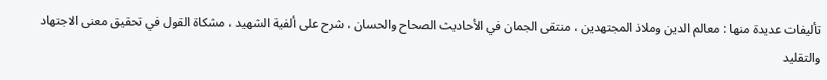تأليفات عديدة منها : معالم الدين وملاذ المجتهدين ، منتقى الجمان في الأحاديث الصحاح والحسان ، شرح على ألفية الشهيد ، مشكاة القول في تحقيق معنى الاجتهاد والتقليد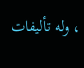، وله تأليفات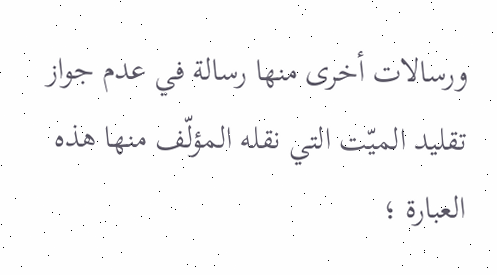ورسالات أخرى منها رسالة في عدم جواز تقليد الميّت التي نقله المؤلّف منها هذه العبارة ؛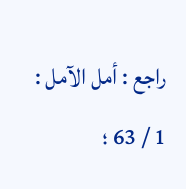راجع : أمل الآمل : 1 / 63 ؛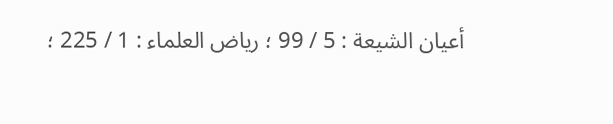أعيان الشيعة : 5 / 99 ؛ رياض العلماء : 1 / 225 ؛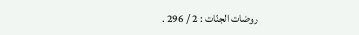روضات الجنّات : 2 / 296 .